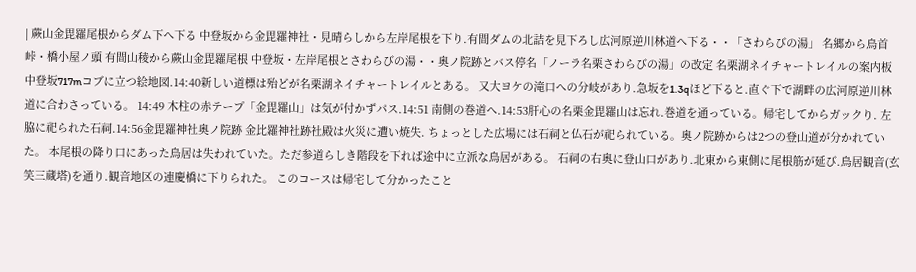| 蕨山金毘羅尾根からダム下へ下る 中登坂から金毘羅神社・見晴らしから左岸尾根を下り.有間ダムの北詰を見下ろし広河原逆川林道へ下る・・「さわらびの湯」 名郷から鳥首峠・橋小屋ノ頭 有間山稜から蕨山金毘羅尾根 中登坂・左岸尾根とさわらびの湯・・奥ノ院跡とバス停名「ノーラ名栗さわらびの湯」の改定 名栗湖ネイチャートレイルの案内板 中登坂717mコブに立つ絵地図.14:40新しい道標は殆どが名栗湖ネイチャートレイルとある。 又大ヨケの滝口への分岐があり.急坂を1.3qほど下ると.直ぐ下で湖畔の広河原逆川林道に合わさっている。 14:49 木柱の赤テープ「金毘羅山」は気が付かずパス.14:51 南側の巻道へ.14:53肝心の名栗金毘羅山は忘れ.巻道を通っている。帰宅してからガックり. 左脇に祀られた石祠.14:56金毘羅神社奥ノ院跡 金比羅神社跡社殿は火災に遭い焼失. ちょっとした広場には石祠と仏石が祀られている。奥ノ院跡からは2つの登山道が分かれていた。 本尾根の降り口にあった鳥居は失われていた。ただ参道らしき階段を下れば途中に立派な鳥居がある。 石祠の右奥に登山口があり.北東から東側に尾根筋が延び.鳥居観音(玄笑三蔵塔)を通り.観音地区の連慶橋に下りられた。 このコースは帰宅して分かったこと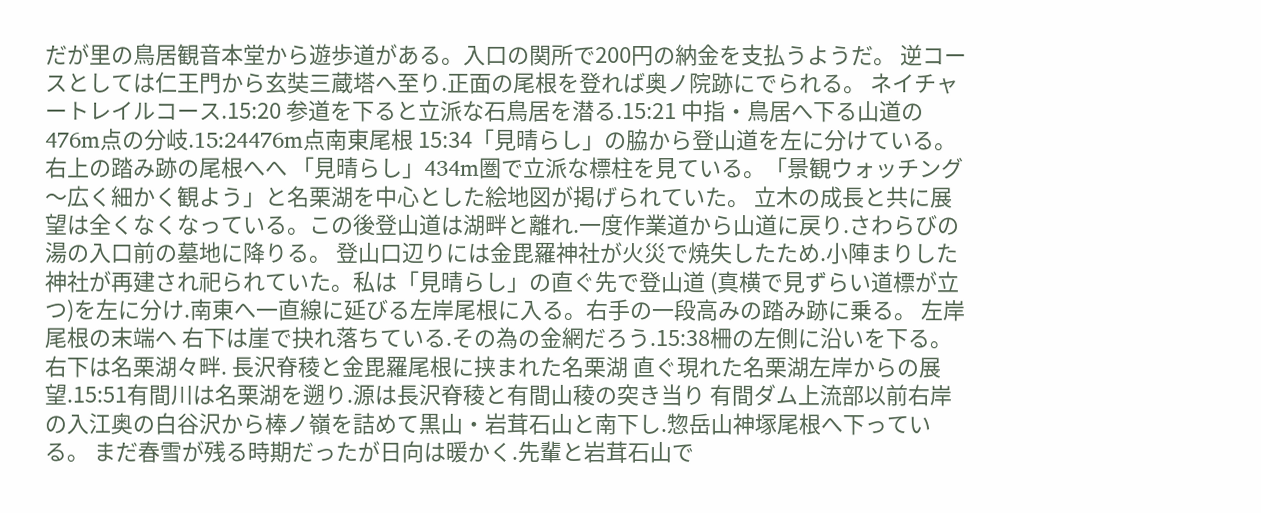だが里の鳥居観音本堂から遊歩道がある。入口の関所で200円の納金を支払うようだ。 逆コースとしては仁王門から玄奘三蔵塔へ至り.正面の尾根を登れば奥ノ院跡にでられる。 ネイチャートレイルコース.15:20 参道を下ると立派な石鳥居を潜る.15:21 中指・鳥居へ下る山道の476m点の分岐.15:24476m点南東尾根 15:34「見晴らし」の脇から登山道を左に分けている。右上の踏み跡の尾根へへ 「見晴らし」434m圏で立派な標柱を見ている。「景観ウォッチング〜広く細かく観よう」と名栗湖を中心とした絵地図が掲げられていた。 立木の成長と共に展望は全くなくなっている。この後登山道は湖畔と離れ.一度作業道から山道に戻り.さわらびの湯の入口前の墓地に降りる。 登山口辺りには金毘羅神社が火災で焼失したため.小陣まりした神社が再建され祀られていた。私は「見晴らし」の直ぐ先で登山道 (真横で見ずらい道標が立つ)を左に分け.南東へ一直線に延びる左岸尾根に入る。右手の一段高みの踏み跡に乗る。 左岸尾根の末端へ 右下は崖で抉れ落ちている.その為の金網だろう.15:38柵の左側に沿いを下る。右下は名栗湖々畔. 長沢脊稜と金毘羅尾根に挟まれた名栗湖 直ぐ現れた名栗湖左岸からの展望.15:51有間川は名栗湖を遡り.源は長沢脊稜と有間山稜の突き当り 有間ダム上流部以前右岸の入江奥の白谷沢から棒ノ嶺を詰めて黒山・岩茸石山と南下し.惣岳山神塚尾根へ下っている。 まだ春雪が残る時期だったが日向は暖かく.先輩と岩茸石山で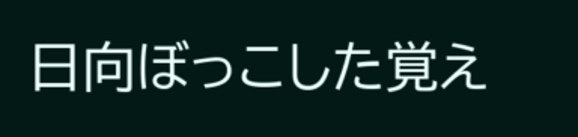日向ぼっこした覚え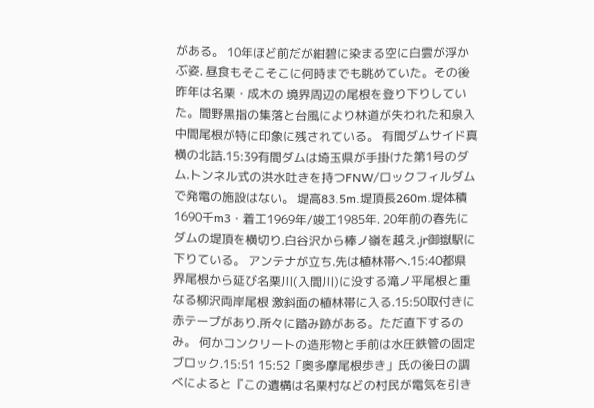がある。 10年ほど前だが紺碧に染まる空に白雲が浮かぶ姿. 昼食もそこそこに何時までも眺めていた。その後昨年は名栗・成木の 境界周辺の尾根を登り下りしていた。間野黒指の集落と台風により林道が失われた和泉入中間尾根が特に印象に残されている。 有間ダムサイド真横の北詰.15:39有間ダムは埼玉県が手掛けた第1号のダム.トンネル式の洪水吐きを持つFNW/ロックフィルダムで発電の施設はない。 堤高83.5m.堤頂長260m.堤体積1690千m3・着工1969年/竣工1985年. 20年前の春先にダムの堤頂を横切り.白谷沢から棒ノ嶺を越え.jr御嶽駅に下りている。 アンテナが立ち.先は植林帯へ.15:40都県界尾根から延び名栗川(入間川)に没する滝ノ平尾根と重なる柳沢両岸尾根 激斜面の植林帯に入る.15:50取付きに赤テープがあり.所々に踏み跡がある。ただ直下するのみ。 何かコンクリートの造形物と手前は水圧鉄管の固定ブロック.15:51 15:52「奥多摩尾根歩き」氏の後日の調べによると『この遺構は名栗村などの村民が電気を引き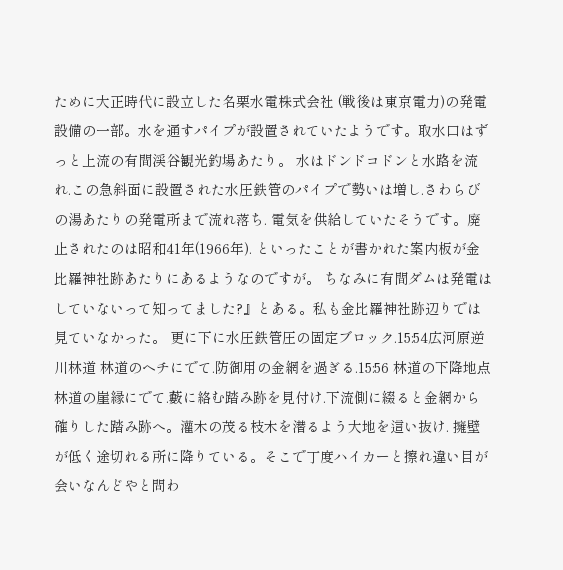ために大正時代に設立した名栗水電株式会社 (戦後は東京電力)の発電設備の一部。水を通すパイプが設置されていたようです。取水口はずっと上流の有間渓谷観光釣場あたり。 水はドンドコドンと水路を流れ.この急斜面に設置された水圧鉄管のパイプで勢いは増し.さわらびの湯あたりの発電所まで流れ落ち. 電気を供給していたそうです。廃止されたのは昭和41年(1966年). といったことが書かれた案内板が金比羅神社跡あたりにあるようなのですが。 ちなみに有間ダムは発電はしていないって知ってました?』とある。私も金比羅神社跡辺りでは見ていなかった。 更に下に水圧鉄管圧の固定ブロック.15:54広河原逆川林道 林道のヘチにでて.防御用の金網を過ぎる.15:56 林道の下降地点林道の崖縁にでて.藪に絡む踏み跡を見付け.下流側に綴ると金網から確りした踏み跡へ。灌木の茂る枝木を潜るよう大地を這い抜け. 擁壁が低く途切れる所に降りている。そこで丁度ハイカーと擦れ違い目が会いなんどやと問わ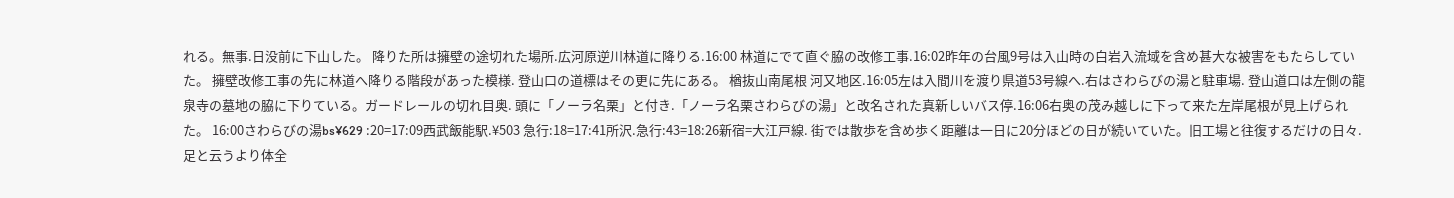れる。無事.日没前に下山した。 降りた所は擁壁の途切れた場所.広河原逆川林道に降りる.16:00 林道にでて直ぐ脇の改修工事.16:02昨年の台風9号は入山時の白岩入流域を含め甚大な被害をもたらしていた。 擁壁改修工事の先に林道へ降りる階段があった模様. 登山口の道標はその更に先にある。 楢抜山南尾根 河又地区.16:05左は入間川を渡り県道53号線へ.右はさわらびの湯と駐車場. 登山道口は左側の龍泉寺の墓地の脇に下りている。ガードレールの切れ目奥. 頭に「ノーラ名栗」と付き.「ノーラ名栗さわらびの湯」と改名された真新しいバス停.16:06右奥の茂み越しに下って来た左岸尾根が見上げられた。 16:00さわらびの湯bs¥629 :20=17:09西武飯能駅.¥503 急行:18=17:41所沢.急行:43=18:26新宿=大江戸線. 街では散歩を含め歩く距離は一日に20分ほどの日が続いていた。旧工場と往復するだけの日々.足と云うより体全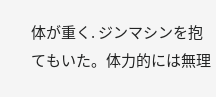体が重く. ジンマシンを抱てもいた。体力的には無理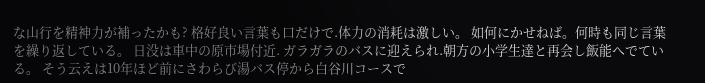な山行を精神力が補ったかも? 格好良い言葉も口だけで.体力の消耗は激しい。 如何にかせねば。何時も同じ言葉を繰り返している。 日没は車中の原市場付近. ガラガラのバスに迎えられ.朝方の小学生達と再会し飯能へでている。 そう云えは10年ほど前にさわらび湯バス停から白谷川コースで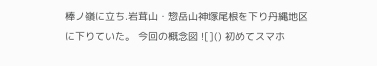棒ノ嶺に立ち.岩茸山・惣岳山神塚尾根を下り丹縄地区に下りていた。 今回の概念図 ![]() 初めてスマホ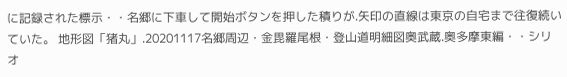に記録された標示・・名郷に下車して開始ボタンを押した積りが.矢印の直線は東京の自宅まで往復続いていた。 地形図「猪丸」.20201117名郷周辺・金毘羅尾根・登山道明細図奥武蔵.奥多摩東編・・シリオ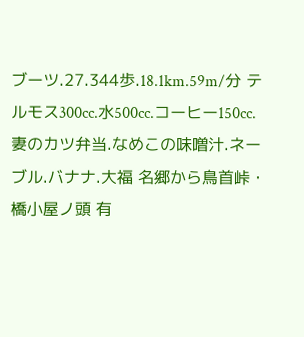ブーツ.27.344歩.18.1km.59m/分 テルモス300cc.水500cc.コーヒー150cc.妻のカツ弁当.なめこの味噌汁.ネーブル.バナナ.大福 名郷から鳥首峠・橋小屋ノ頭 有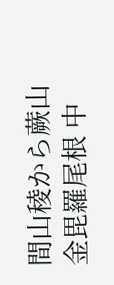間山稜から蕨山金毘羅尾根 中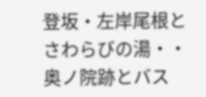登坂・左岸尾根とさわらびの湯・・奥ノ院跡とバス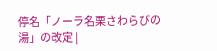停名「ノーラ名栗さわらびの湯」の改定 |